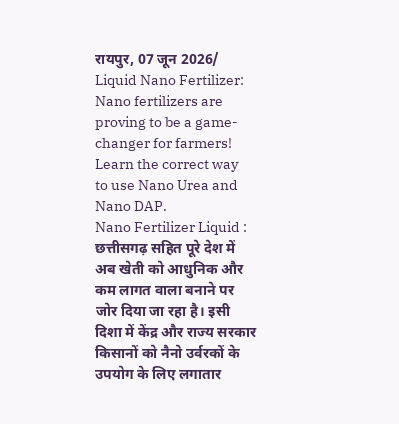रायपुर, 07 जून 2026/ Liquid Nano Fertilizer: Nano fertilizers are proving to be a game-changer for farmers! Learn the correct way to use Nano Urea and Nano DAP.
Nano Fertilizer Liquid : छत्तीसगढ़ सहित पूरे देश में अब खेती को आधुनिक और कम लागत वाला बनाने पर जोर दिया जा रहा है। इसी दिशा में केंद्र और राज्य सरकार किसानों को नैनो उर्वरकों के उपयोग के लिए लगातार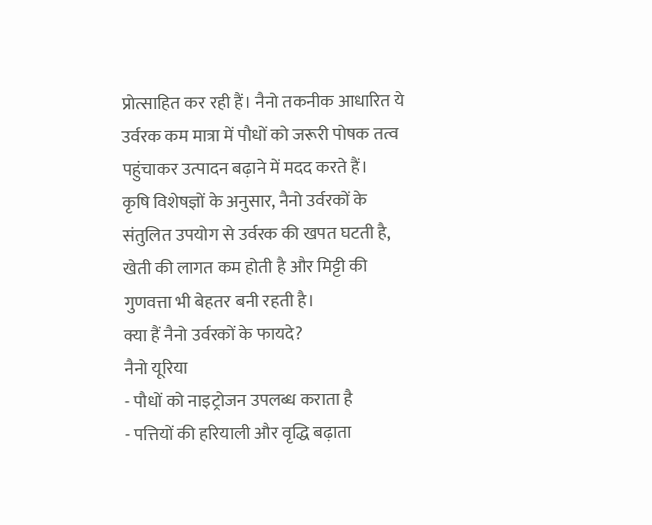प्रोत्साहित कर रही हैं। नैनो तकनीक आधारित ये उर्वरक कम मात्रा में पौधों को जरूरी पोषक तत्व पहुंचाकर उत्पादन बढ़ाने में मदद करते हैं।
कृषि विशेषज्ञों के अनुसार, नैनो उर्वरकों के संतुलित उपयोग से उर्वरक की खपत घटती है, खेती की लागत कम होती है और मिट्टी की गुणवत्ता भी बेहतर बनी रहती है।
क्या हैं नैनो उर्वरकों के फायदे?
नैनो यूरिया
- पौधों को नाइट्रोजन उपलब्ध कराता है
- पत्तियों की हरियाली और वृद्धि बढ़ाता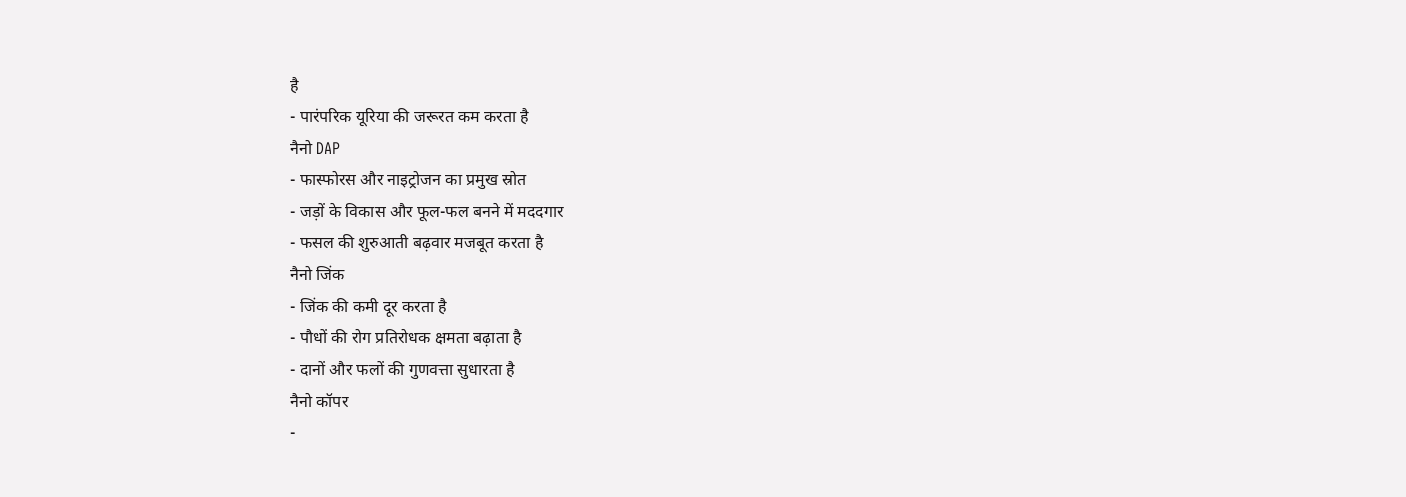है
- पारंपरिक यूरिया की जरूरत कम करता है
नैनो DAP
- फास्फोरस और नाइट्रोजन का प्रमुख स्रोत
- जड़ों के विकास और फूल-फल बनने में मददगार
- फसल की शुरुआती बढ़वार मजबूत करता है
नैनो जिंक
- जिंक की कमी दूर करता है
- पौधों की रोग प्रतिरोधक क्षमता बढ़ाता है
- दानों और फलों की गुणवत्ता सुधारता है
नैनो कॉपर
-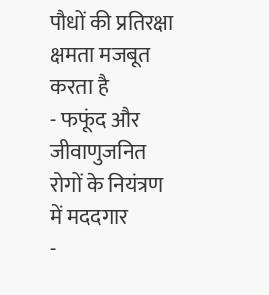पौधों की प्रतिरक्षा क्षमता मजबूत करता है
- फफूंद और जीवाणुजनित रोगों के नियंत्रण में मददगार
-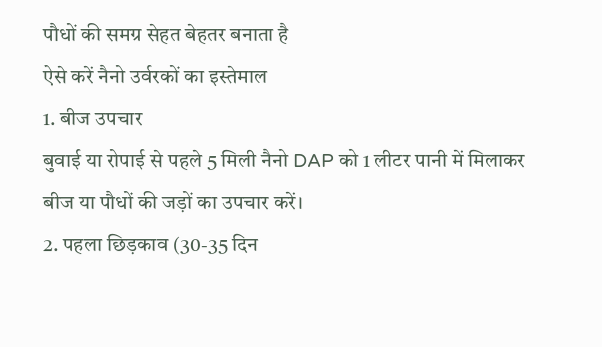पौधों की समग्र सेहत बेहतर बनाता है
ऐसे करें नैनो उर्वरकों का इस्तेमाल
1. बीज उपचार
बुवाई या रोपाई से पहले 5 मिली नैनो DAP को 1 लीटर पानी में मिलाकर बीज या पौधों की जड़ों का उपचार करें।
2. पहला छिड़काव (30-35 दिन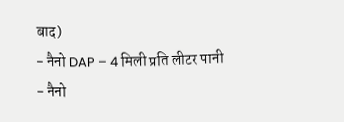बाद)
- नैनो DAP – 4 मिली प्रति लीटर पानी
- नैनो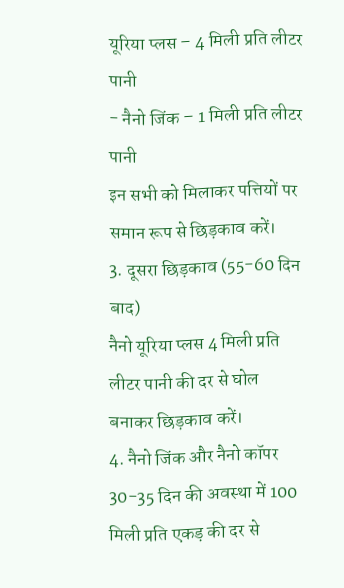यूरिया प्लस – 4 मिली प्रति लीटर पानी
- नैनो जिंक – 1 मिली प्रति लीटर पानी
इन सभी को मिलाकर पत्तियों पर समान रूप से छिड़काव करें।
3. दूसरा छिड़काव (55-60 दिन बाद)
नैनो यूरिया प्लस 4 मिली प्रति लीटर पानी की दर से घोल बनाकर छिड़काव करें।
4. नैनो जिंक और नैनो कॉपर
30-35 दिन की अवस्था में 100 मिली प्रति एकड़ की दर से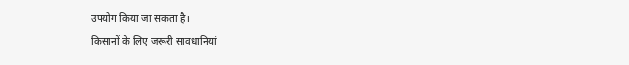उपयोग किया जा सकता है।
किसानों के लिए जरूरी सावधानियां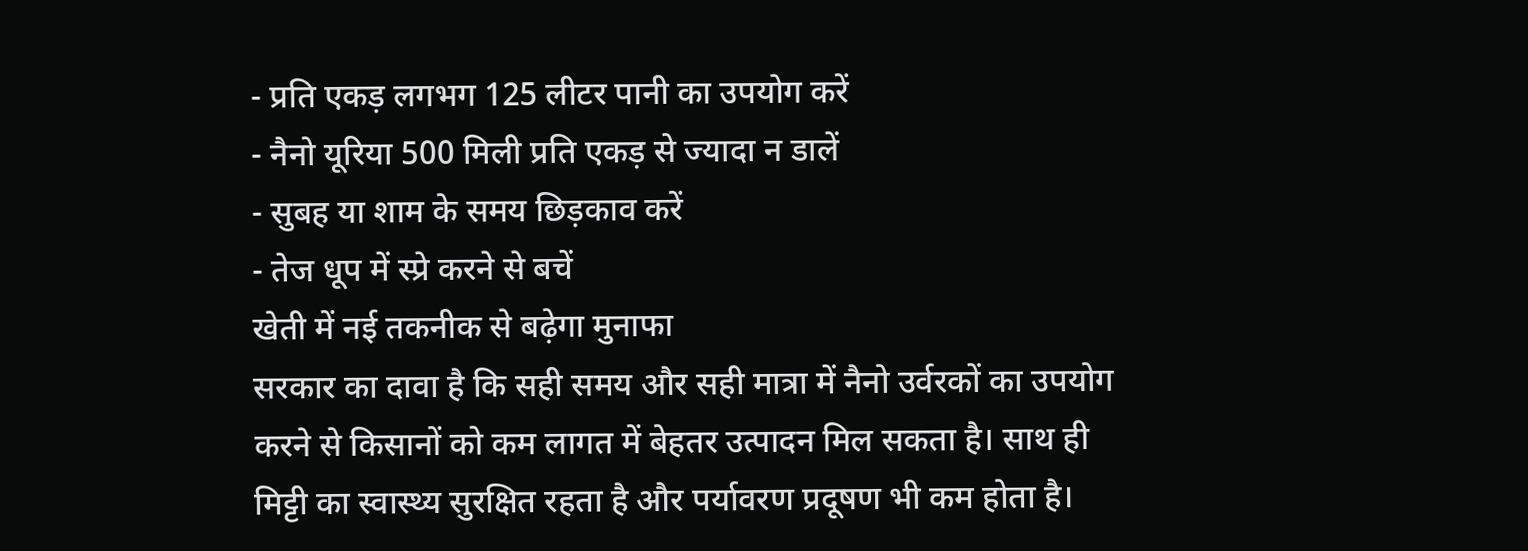- प्रति एकड़ लगभग 125 लीटर पानी का उपयोग करें
- नैनो यूरिया 500 मिली प्रति एकड़ से ज्यादा न डालें
- सुबह या शाम के समय छिड़काव करें
- तेज धूप में स्प्रे करने से बचें
खेती में नई तकनीक से बढ़ेगा मुनाफा
सरकार का दावा है कि सही समय और सही मात्रा में नैनो उर्वरकों का उपयोग करने से किसानों को कम लागत में बेहतर उत्पादन मिल सकता है। साथ ही मिट्टी का स्वास्थ्य सुरक्षित रहता है और पर्यावरण प्रदूषण भी कम होता है।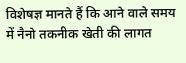विशेषज्ञ मानते हैं कि आने वाले समय में नैनो तकनीक खेती की लागत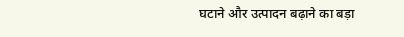घटाने और उत्पादन बढ़ाने का बड़ा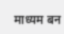माध्यम बन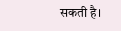सकती है।